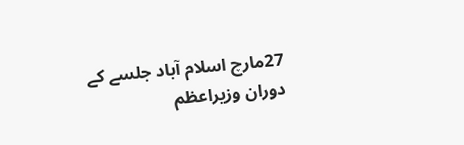27مارچ اسلام آباد جلسے کے دوران وزیراعظم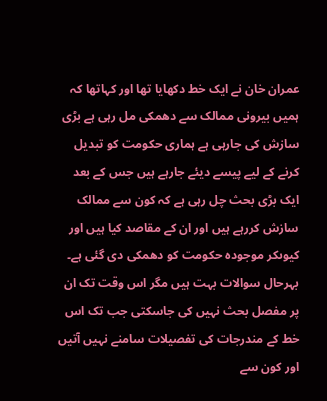عمران خان نے ایک خط دکھایا تھا اور کہاتھا کہ ہمیں بیرونی ممالک سے دھمکی مل رہی ہے بڑی سازش کی جارہی ہے ہماری حکومت کو تبدیل کرنے کے لیے پیسے دیئے جارہے ہیں جس کے بعد ایک بڑی بحث چل رہی ہے کہ کون سے ممالک سازش کررہے ہیں اور ان کے مقاصد کیا ہیں اور کیوںکر موجودہ حکومت کو دھمکی دی گئی ہے۔ بہرحال سوالات بہت ہیں مگر اس وقت تک ان پر مفصل بحث نہیں کی جاسکتی جب تک اس خط کے مندرجات کی تفصیلات سامنے نہیں آتیں اور کون سے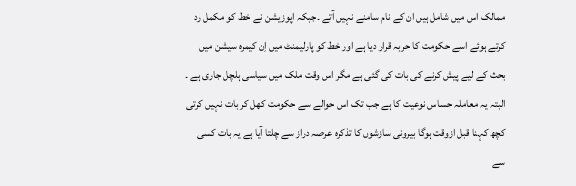ممالک اس میں شامل ہیں ان کے نام سامنے نہیں آتے ۔جبکہ اپوزیشن نے خط کو مکمل رد کرتے ہوئے اسے حکومت کا حربہ قرار دیا ہے اور خط کو پارلیمنٹ میں اِن کیمرہ سیشن میں بحث کے لیے پیش کرنے کی بات کی گئی ہے مگر اس وقت ملک میں سیاسی ہلچل جاری ہے ۔
البتہ یہ معاملہ حساس نوعیت کا ہے جب تک اس حوالے سے حکومت کھل کر بات نہیں کرتی کچھ کہنا قبل ازوقت ہوگا بیرونی سازشوں کا تذکرہ عرصہ دراز سے چلتا آیا ہے یہ بات کسی سے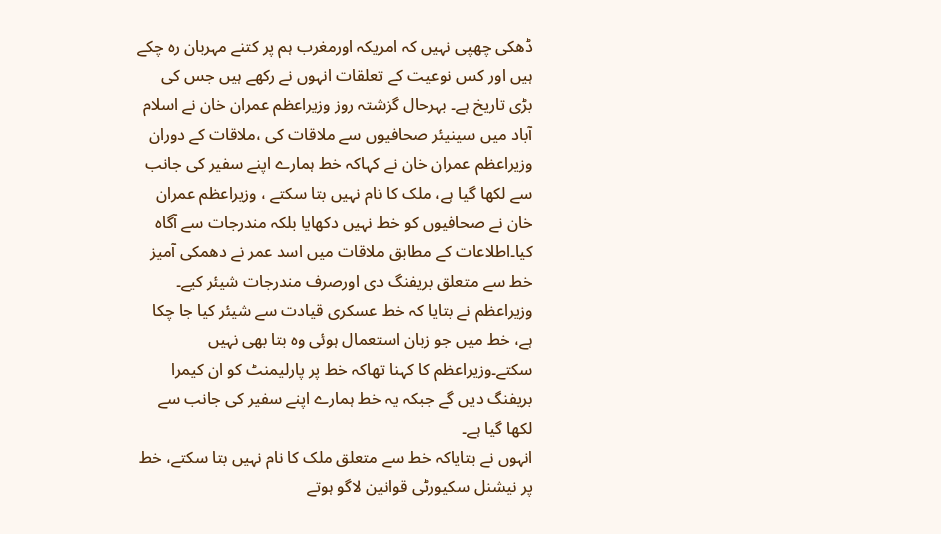ڈھکی چھپی نہیں کہ امریکہ اورمغرب ہم پر کتنے مہربان رہ چکے ہیں اور کس نوعیت کے تعلقات انہوں نے رکھے ہیں جس کی بڑی تاریخ ہے۔ بہرحال گزشتہ روز وزیراعظم عمران خان نے اسلام آباد میں سینیئر صحافیوں سے ملاقات کی ،ملاقات کے دوران وزیراعظم عمران خان نے کہاکہ خط ہمارے اپنے سفیر کی جانب سے لکھا گیا ہے، ملک کا نام نہیں بتا سکتے ، وزیراعظم عمران خان نے صحافیوں کو خط نہیں دکھایا بلکہ مندرجات سے آگاہ کیا۔اطلاعات کے مطابق ملاقات میں اسد عمر نے دھمکی آمیز خط سے متعلق بریفنگ دی اورصرف مندرجات شیئر کیے۔ وزیراعظم نے بتایا کہ خط عسکری قیادت سے شیئر کیا جا چکا ہے، خط میں جو زبان استعمال ہوئی وہ بتا بھی نہیں سکتے۔وزیراعظم کا کہنا تھاکہ خط پر پارلیمنٹ کو ان کیمرا بریفنگ دیں گے جبکہ یہ خط ہمارے اپنے سفیر کی جانب سے لکھا گیا ہے۔
انہوں نے بتایاکہ خط سے متعلق ملک کا نام نہیں بتا سکتے، خط پر نیشنل سکیورٹی قوانین لاگو ہوتے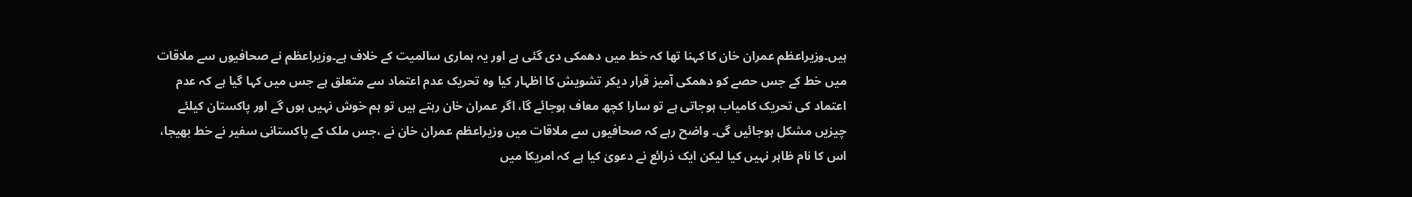ہیں۔وزیراعظم عمران خان کا کہنا تھا کہ خط میں دھمکی دی گئی ہے اور یہ ہماری سالمیت کے خلاف ہے۔وزیراعظم نے صحافیوں سے ملاقات میں خط کے جس حصے کو دھمکی آمیز قرار دیکر تشویش کا اظہار کیا وہ تحریک عدم اعتماد سے متعلق ہے جس میں کہا گیا ہے کہ عدم اعتماد کی تحریک کامیاب ہوجاتی ہے تو سارا کچھ معاف ہوجائے گا، اگر عمران خان رہتے ہیں تو ہم خوش نہیں ہوں گے اور پاکستان کیلئے چیزیں مشکل ہوجائیں گی۔ واضح رہے کہ صحافیوں سے ملاقات میں وزیراعظم عمران خان نے ،جس ملک کے پاکستانی سفیر نے خط بھیجا، اس کا نام ظاہر نہیں کیا لیکن ایک ذرائع نے دعویٰ کیا ہے کہ امریکا میں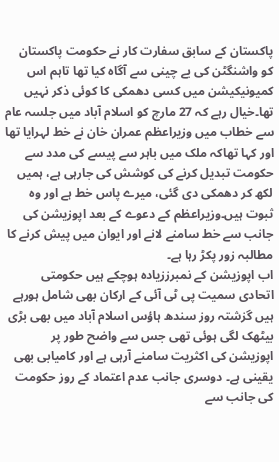پاکستان کے سابق سفارت کار نے حکومت پاکستان کو واشنگٹن کی بے چینی سے آگاہ کیا تھا تاہم اس کمیونیکیشن میں کسی دھمکی کا کوئی ذکر نہیں تھا۔خیال رہے کہ 27 مارچ کو اسلام آباد میں جلسہ عام سے خطاب میں وزیراعظم عمران خان نے خط لہرایا تھا اور کہا تھاکہ ملک میں باہر سے پیسے کی مدد سے حکومت تبدیل کرنے کی کوشش کی جارہی ہے، ہمیں لکھ کر دھمکی دی گئی، میرے پاس خط ہے اور وہ ثبوت ہیں۔وزیراعظم کے دعوے کے بعد اپوزیشن کی جانب سے خط سامنے لانے اور ایوان میں پیش کرنے کا مطالبہ زور پکڑ رہا ہے۔
اب اپوزیشن کے نمبرززیادہ ہوچکے ہیں حکومتی اتحادی سمیت پی ٹی آئی کے ارکان بھی شامل ہورہے ہیں گزشتہ روز سندھ ہاؤس اسلام آباد میں بھی بڑی بیٹھک لگی ہوئی تھی جس سے واضح طور پر اپوزیشن کی اکثریت سامنے آرہی ہے اور کامیابی بھی یقینی ہے۔ دوسری جانب عدم اعتماد کے روز حکومت کی جانب سے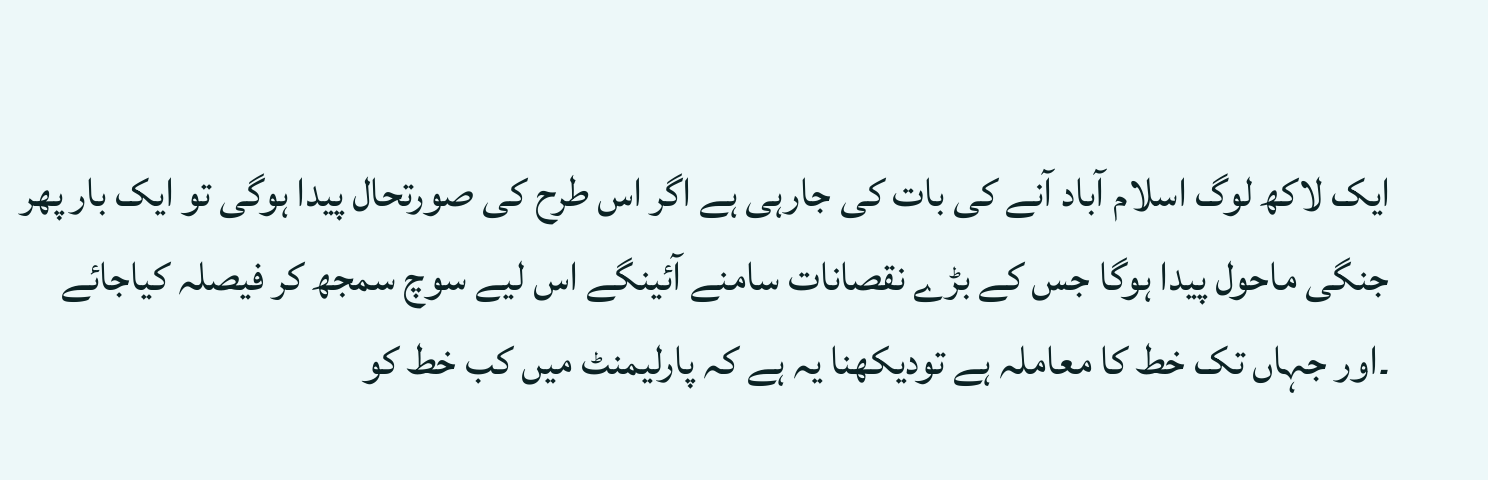ایک لاکھ لوگ اسلام آباد آنے کی بات کی جارہی ہے اگر اس طرح کی صورتحال پیدا ہوگی تو ایک بار پھر جنگی ماحول پیدا ہوگا جس کے بڑے نقصانات سامنے آئینگے اس لیے سوچ سمجھ کر فیصلہ کیاجائے ۔اور جہاں تک خط کا معاملہ ہے تودیکھنا یہ ہے کہ پارلیمنٹ میں کب خط کو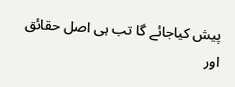پیش کیاجائے گا تب ہی اصل حقائق اور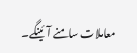معاملات سامنے آئینگے۔